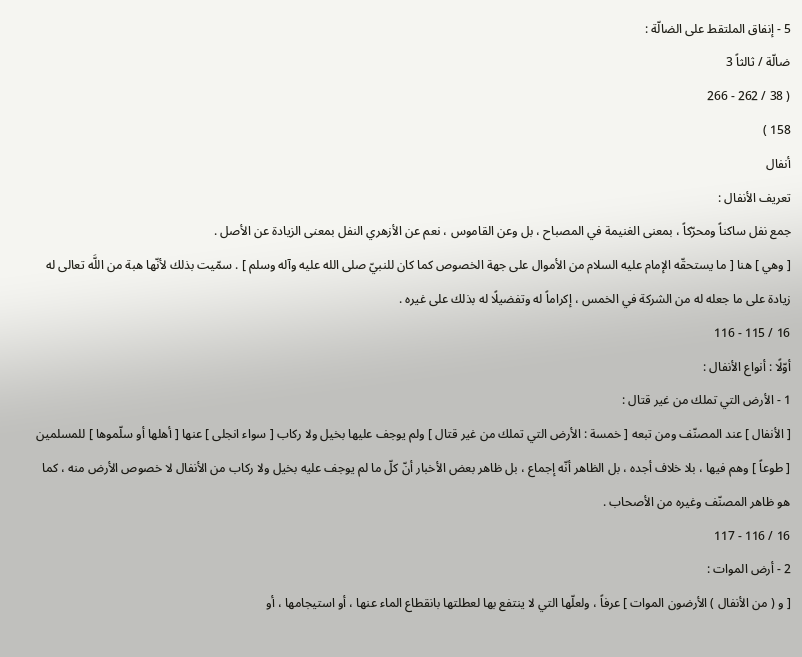5 - إنفاق الملتقط على الضالّة :
ضالّة / ثالثاً 3
( 38 / 262 - 266
158 )
أنفال
تعريف الأنفال :
جمع نفل ساكناً ومحرّكاً ، بمعنى الغنيمة في المصباح ، بل وعن القاموس ، نعم عن الأزهري النفل بمعنى الزيادة عن الأصل .
[ وهي ] هنا [ ما يستحقّه الإمام عليه السلام من الأموال على جهة الخصوص كما كان للنبيّ صلى الله عليه وآله وسلم ] . سمّيت بذلك لأنّها هبة من اللَّه تعالى له زيادة على ما جعله له من الشركة في الخمس ، إكراماً له وتفضيلًا له بذلك على غيره .
16 / 115 - 116
أوّلًا : أنواع الأنفال :
1 - الأرض التي تملك من غير قتال :
[ الأنفال ] عند المصنّف ومن تبعه [ خمسة : الأرض التي تملك من غير قتال ] ولم يوجف عليها بخيل ولا ركاب [ سواء انجلى ] عنها [ أهلها أو سلّموها ] للمسلمين [ طوعاً ] وهم فيها ، بلا خلاف أجده ، بل الظاهر أنّه إجماع ، بل ظاهر بعض الأخبار أنّ كلّ ما لم يوجف عليه بخيل ولا ركاب من الأنفال لا خصوص الأرض منه ، كما هو ظاهر المصنّف وغيره من الأصحاب .
16 / 116 - 117
2 - أرض الموات :
[ و ( من الأنفال ) الأرضون الموات ] عرفاً ، ولعلّها التي لا ينتفع بها لعطلتها بانقطاع الماء عنها ، أو استيجامها ، أو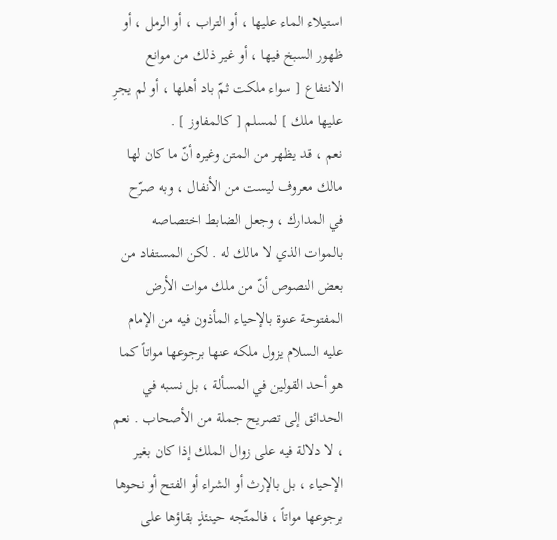استيلاء الماء عليها ، أو التراب ، أو الرمل ، أو ظهور السبخ فيها ، أو غير ذلك من موانع الانتفاع [ سواء ملكت ثمّ باد أهلها ، أو لم يجرِ عليها ملك ] لمسلم [ كالمفاوز ] .
نعم ، قد يظهر من المتن وغيره أنّ ما كان لها مالك معروف ليست من الأنفال ، وبه صرّح في المدارك ، وجعل الضابط اختصاصه بالموات الذي لا مالك له . لكن المستفاد من بعض النصوص أنّ من ملك موات الأرض المفتوحة عنوة بالإحياء المأذون فيه من الإمام عليه السلام يزول ملكه عنها برجوعها مواتاً كما هو أحد القولين في المسألة ، بل نسبه في الحدائق إلى تصريح جملة من الأصحاب . نعم ، لا دلالة فيه على زوال الملك إذا كان بغير الإحياء ، بل بالإرث أو الشراء أو الفتح أو نحوها برجوعها مواتاً ، فالمتّجه حينئذٍ بقاؤها على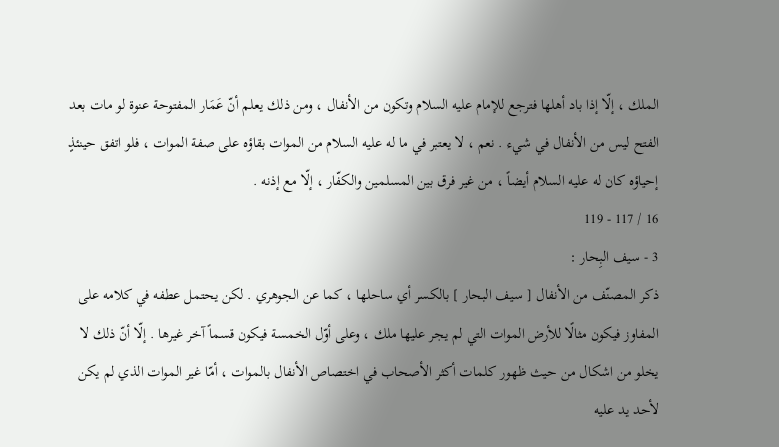الملك ، إلّا إذا باد أهلها فترجع للإمام عليه السلام وتكون من الأنفال ، ومن ذلك يعلم أنّ عَمَار المفتوحة عنوة لو مات بعد الفتح ليس من الأنفال في شيء . نعم ، لا يعتبر في ما له عليه السلام من الموات بقاؤه على صفة الموات ، فلو اتفق حينئذٍ إحياؤه كان له عليه السلام أيضاً ، من غير فرق بين المسلمين والكفّار ، إلّا مع إذنه .
16 / 117 - 119
3 - سيف البِحار :
ذكر المصنّف من الأنفال [ سيف البحار ] بالكسر أي ساحلها ، كما عن الجوهري . لكن يحتمل عطفه في كلامه على المفاوز فيكون مثالًا للأرض الموات التي لم يجر عليها ملك ، وعلى أوّل الخمسة فيكون قسماً آخر غيرها . إلّا أنّ ذلك لا يخلو من اشكال من حيث ظهور كلمات أكثر الأصحاب في اختصاص الأنفال بالموات ، أمّا غير الموات الذي لم يكن لأحد يد عليه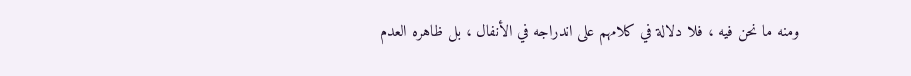ومنه ما نحن فيه ، فلا دلالة في كلامهم على اندراجه في الأنفال ، بل ظاهره العدم